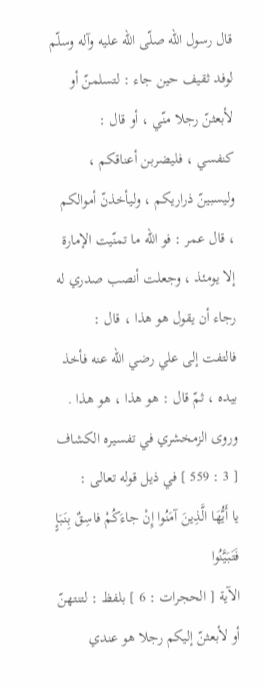قال رسول اللّه صلّى اللّه عليه وآله وسلّم لوفد ثقيف حين جاء : لتسلمنّ أو لأبعثنّ رجلا منّي ، أو قال :
كنفسي ، فليضربن أعناقكم ، وليسبينّ ذراريكم ، وليأخذنّ أموالكم ، قال عمر : فو اللّه ما تمنّيت الإمارة إلا يومئذ ، وجعلت أنصب صدري له رجاء أن يقول هو هذا ، قال :
فالتفت إلى علي رضي اللّه عنه فأخذ بيده ، ثمّ قال : هو هذا ، هو هذا .
وروى الزمخشري في تفسيره الكشاف [ 3 : 559 ] في ذيل قوله تعالى :
يا أَيُّهَا الَّذِينَ آمَنُوا إِنْ جاءَكُمْ فاسِقٌ بِنَبَإٍ فَتَبَيَّنُوا
الآية [ الحجرات : 6 ] بلفظ : لتنتهنّ أو لأبعثنّ إليكم رجلا هو عندي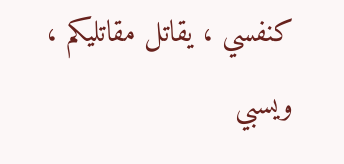كنفسي ، يقاتل مقاتليكم ، ويسبي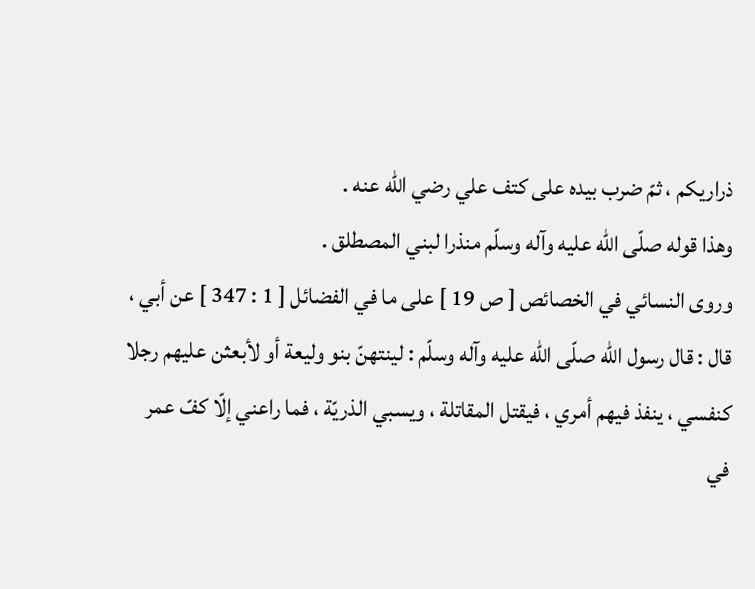ذراريكم ، ثمّ ضرب بيده على كتف علي رضي اللّه عنه .
وهذا قوله صلّى اللّه عليه وآله وسلّم منذرا لبني المصطلق .
وروى النسائي في الخصائص [ ص 19 ] على ما في الفضائل [ 1 : 347 ] عن أبي ، قال : قال رسول اللّه صلّى اللّه عليه وآله وسلّم : لينتهنّ بنو وليعة أو لأبعثن عليهم رجلا كنفسي ، ينفذ فيهم أمري ، فيقتل المقاتلة ، ويسبي الذريّة ، فما راعني إلّا كفّ عمر في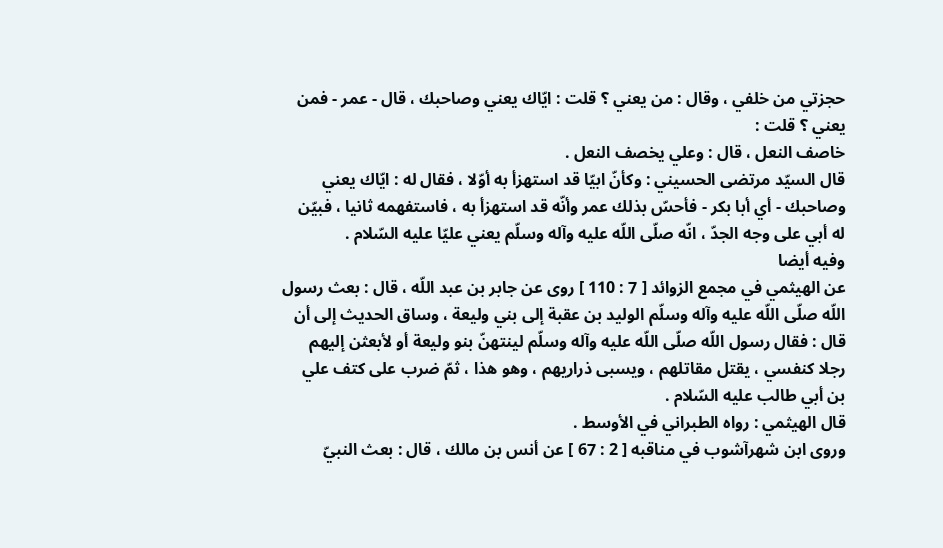حجزتي من خلفي ، وقال : من يعني ؟ قلت : ايّاك يعني وصاحبك ، قال - عمر - فمن يعني ؟ قلت :
خاصف النعل ، قال : وعلي يخصف النعل .
قال السيّد مرتضى الحسيني : وكأنّ ابيّا قد استهزأ به أوّلا ، فقال له : ايّاك يعني وصاحبك - أي أبا بكر - فأحسّ بذلك عمر وأنّه قد استهزأ به ، فاستفهمه ثانيا ، فبيّن له أبي على وجه الجدّ ، انّه صلّى اللّه عليه وآله وسلّم يعني عليّا عليه السّلام .
وفيه أيضا
عن الهيثمي في مجمع الزوائد [ 7 : 110 ] روى عن جابر بن عبد اللّه ، قال : بعث رسول اللّه صلّى اللّه عليه وآله وسلّم الوليد بن عقبة إلى بني وليعة ، وساق الحديث إلى أن قال : فقال رسول اللّه صلّى اللّه عليه وآله وسلّم لينتهنّ بنو وليعة أو لأبعثن إليهم رجلا كنفسي ، يقتل مقاتلهم ، ويسبى ذراريهم ، وهو هذا ، ثمّ ضرب على كتف علي بن أبي طالب عليه السّلام .
قال الهيثمي : رواه الطبراني في الأوسط .
وروى ابن شهرآشوب في مناقبه [ 2 : 67 ] عن أنس بن مالك ، قال : بعث النبيّ